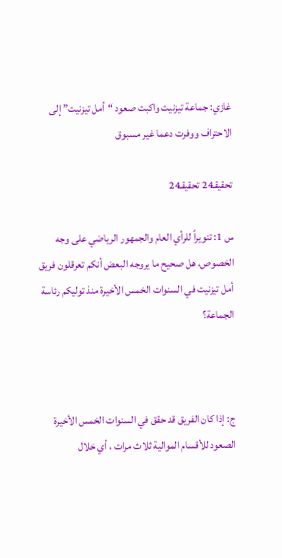غازي: جماعة تيزنيت واكبت صعود “أمل تيزنيت” إلى الاحتراف ووفرت دعما غير مسبوق

تحقيقـ24 تحقيقـ24

س 1: تنويراً للرأي العام والجمهور الرياضي على وجه الخصوص، هل صحيح ما يروجه البعض أنكم تعرقلون فريق أمل تيزنيت في السنوات الخمس الأخيرة منذ توليكم رئاسة الجماعة؟



ج: إذا كان الفريق قد حقق في السنوات الخمس الأخيرة الصعود للأقسام الموالية ثلاث مرات ، أي خلال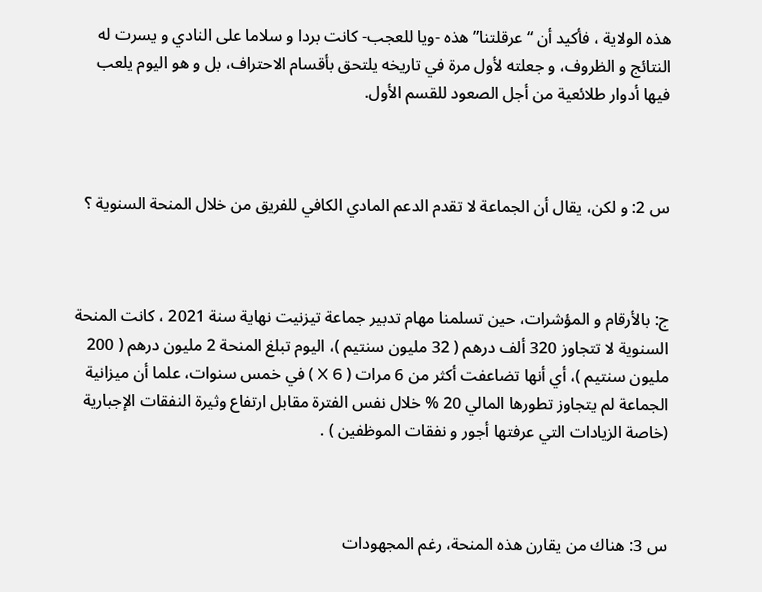هذه الولاية ، فأكيد أن “عرقلتنا” هذه -ويا للعجب- كانت بردا و سلاما على النادي و يسرت له النتائج و الظروف، و جعلته لأول مرة في تاريخه يلتحق بأقسام الاحتراف، بل و هو اليوم يلعب فيها أدوار طلائعية من أجل الصعود للقسم الأول.



س 2: و لكن، يقال أن الجماعة لا تقدم الدعم المادي الكافي للفريق من خلال المنحة السنوية ؟



ج: بالأرقام و المؤشرات، حين تسلمنا مهام تدبير جماعة تيزنيت نهاية سنة 2021 ، كانت المنحة السنوية لا تتجاوز 320 ألف درهم ( 32 مليون سنتيم )، اليوم تبلغ المنحة 2 مليون درهم ( 200 مليون سنتيم )، أي أنها تضاعفت أكثر من 6 مرات ( X 6 ) في خمس سنوات، علما أن ميزانية الجماعة لم يتجاوز تطورها المالي 20 % خلال نفس الفترة مقابل ارتفاع وثيرة النفقات الإجبارية (خاصة الزيادات التي عرفتها أجور و نفقات الموظفين ) .



س 3: هناك من يقارن هذه المنحة، رغم المجهودات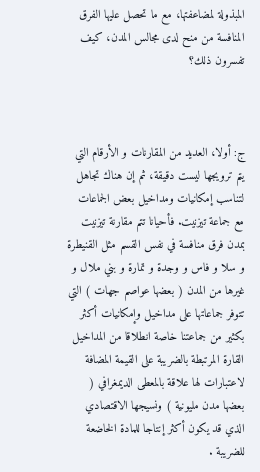المبذولة لمضاعفتها، مع ما تحصل عليها الفرق المنافسة من منح لدى مجالس المدن، كيف تفسرون ذلك؟



ج: أولا، العديد من المقارنات و الأرقام التي يتم ترويجها ليست دقيقة، ثم إن هناك تجاهل لتناسب إمكانيات ومداخيل بعض الجماعات مع جماعة تيزنيت. فأحيانا تتم مقارنة تيزنيت بمدن فرق منافسة في نفس القسم مثل القنيطرة و سلا و فاس و وجدة و تمارة و بني ملال و غيرها من المدن ( بعضها عواصم جهات ) التي تتوفر جماعاتها على مداخيل وإمكانيات أكثر بكثير من جماعتنا خاصة انطلاقا من المداخيل القارة المرتبطة بالضريبة على القيمة المضافة لاعتبارات لها علاقة بالمعطى الديمغرافي ( بعضها مدن مليونية ) ونسيجها الاقتصادي الذي قد يكون أكثر إنتاجا للمادة الخاضعة للضريبة .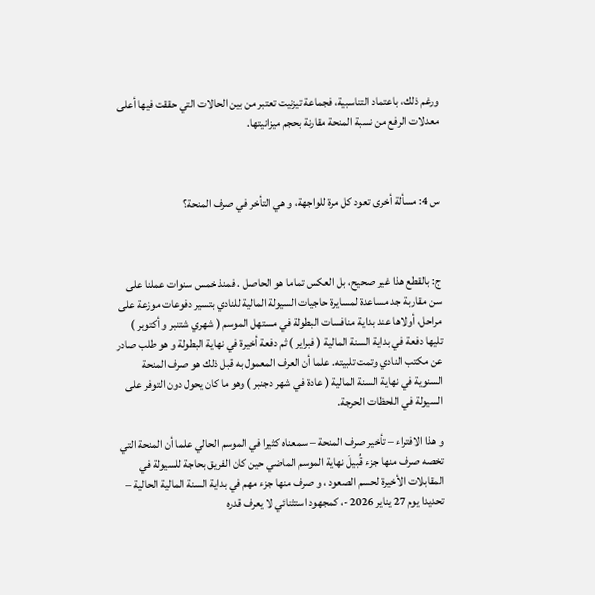ورغم ذلك، باعتماد التناسبية، فجماعة تيزنيت تعتبر من بين الحالات التي حققت فيها أعلى معدلات الرفع من نسبة المنحة مقارنة بحجم ميزانيتها.



س 4: مسألة أخرى تعود كل مرة للواجهة، و هي التأخر في صرف المنحة؟



ج: بالقطع هذا غير صحيح، بل العكس تماما هو الحاصل . فمنذ خمس سنوات عملنا على سن مقاربة جد مساعدة لمسايرة حاجيات السيولة المالية للنادي بتسير دفوعات موزعة على مراحل، أولاها عند بداية منافسات البطولة في مستهل الموسم ( شهري شتنبر و أكتوبر ) تليها دفعة في بداية السنة المالية ( فبراير ) ثم دفعة أخيرة في نهاية البطولة و هو طلب صادر عن مكتب النادي وتمت تلبيته. علما أن العرف المعمول به قبل ذلك هو صرف المنحة السنوية في نهاية السنة المالية ( عادة في شهر دجنبر ) وهو ما كان يحول دون التوفر على السيولة في اللحظات الحرجة.

و هذا الافتراء – تأخير صرف المنحة – سمعناه كثيرا في الموسم الحالي علما أن المنحة التي تخصه صرف منها جزء قُبيلَ نهاية الموسم الماضي حين كان الفريق بحاجة للسيولة في المقابلات الأخيرة لحسم الصعود ، و صرف منها جزء مهم في بداية السنة المالية الحالية – تحديدا يوم 27 يناير 2026 -، كمجهود استثنائي لا يعرف قدره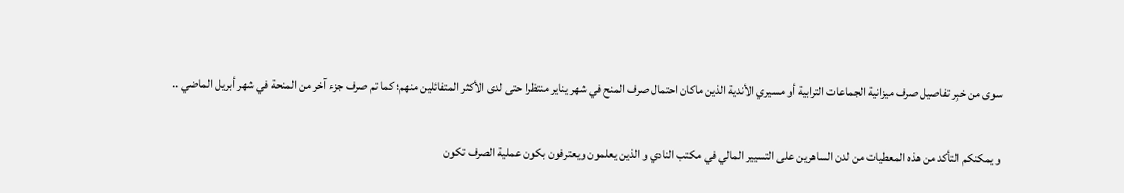سوى من خبِر تفاصيل صرف ميزانية الجماعات الترابية أو مسيري الأندية الذين ماكان احتمال صرف المنح في شهر يناير منتظرا حتى لدى الأكثر المتفائلين منهم؛ كما تم صرف جزء آخر من المنحة في شهر أبريل الماضي ..

و يمكنكم التأكد من هذه المعطيات من لدن الساهرين على التسيير المالي في مكتب النادي و الذين يعلمون ويعترفون بكون عملية الصرف تكون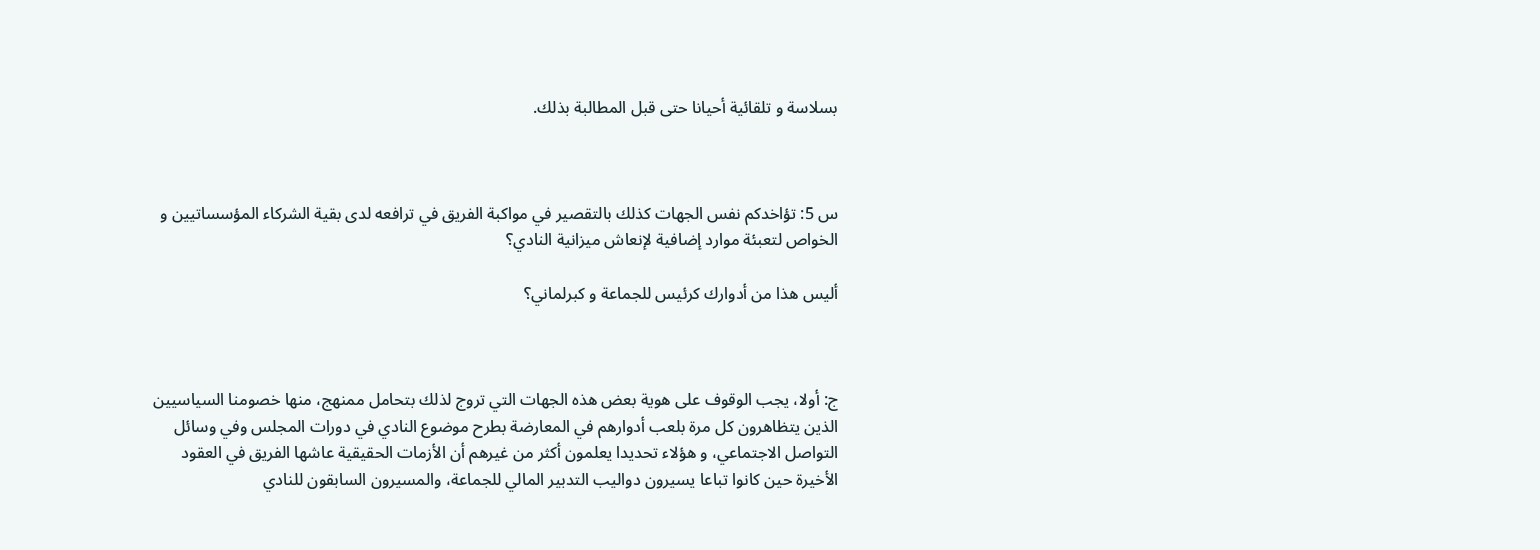بسلاسة و تلقائية أحيانا حتى قبل المطالبة بذلك.



س 5: تؤاخدكم نفس الجهات كذلك بالتقصير في مواكبة الفريق في ترافعه لدى بقية الشركاء المؤسساتيين و الخواص لتعبئة موارد إضافية لإنعاش ميزانية النادي؟

أليس هذا من أدوارك كرئيس للجماعة و كبرلماني؟



ج: أولا، يجب الوقوف على هوية بعض هذه الجهات التي تروج لذلك بتحامل ممنهج، منها خصومنا السياسيين الذين يتظاهرون كل مرة بلعب أدوارهم في المعارضة بطرح موضوع النادي في دورات المجلس وفي وسائل التواصل الاجتماعي، و هؤلاء تحديدا يعلمون أكثر من غيرهم أن الأزمات الحقيقية عاشها الفريق في العقود الأخيرة حين كانوا تباعا يسيرون دواليب التدبير المالي للجماعة، والمسيرون السابقون للنادي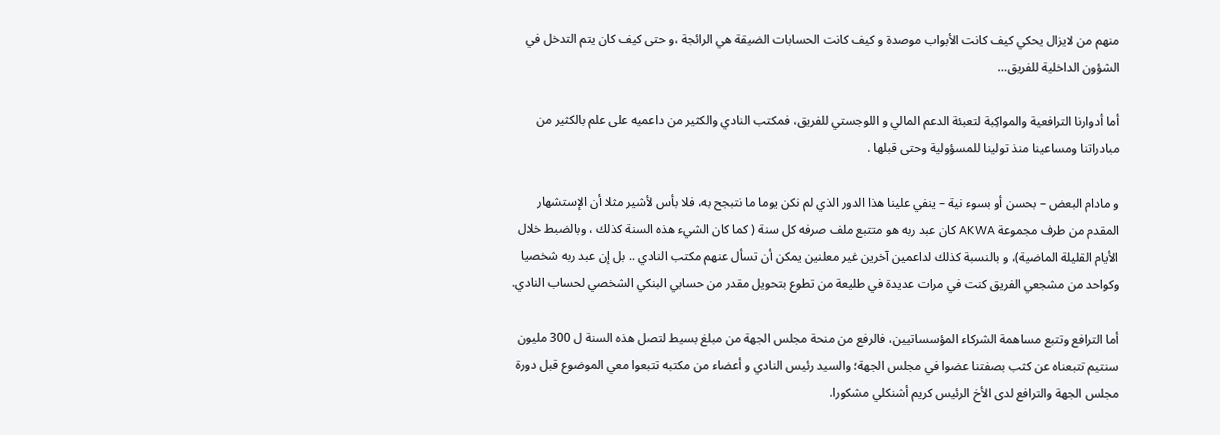منهم من لايزال يحكي كيف كانت الأبواب موصدة و كيف كانت الحسابات الضيقة هي الرائجة ،و حتى كيف كان يتم التدخل في الشؤون الداخلية للفريق…

أما أدوارنا الترافعية والمواكِبة لتعبئة الدعم المالي و اللوجستي للفريق، فمكتب النادي والكثير من داعميه على علم بالكثير من مبادراتنا ومساعينا منذ تولينا للمسؤولية وحتى قبلها .

و مادام البعض – بحسن أو بسوء نية – ينفي علينا هذا الدور الذي لم نكن يوما ما نتبجح به، فلا بأس لأشير مثلا أن الإستشهار المقدم من طرف مجموعة AKWA كان عبد ربه هو متتبع ملف صرفه كل سنة ( كما كان الشيء هذه السنة كذلك ، وبالضبط خلال الأيام القليلة الماضية)، و بالنسبة كذلك لداعمين آخرين غير معلنين يمكن أن تسأل عنهم مكتب النادي .. بل إن عبد ربه شخصيا وكواحد من مشجعي الفريق كنت في مرات عديدة في طليعة من تطوع بتحويل مقدر من حسابي البنكي الشخصي لحساب النادي.

أما الترافع وتتبع مساهمة الشركاء المؤسساتيين، فالرفع من منحة مجلس الجهة من مبلغ بسيط لتصل هذه السنة ل 300 مليون سنتيم تتبعناه عن كثب بصفتنا عضوا في مجلس الجهة؛ والسيد رئيس النادي و أعضاء من مكتبه تتبعوا معي الموضوع قبل دورة مجلس الجهة والترافع لدى الأخ الرئيس كريم أشنكلي مشكورا.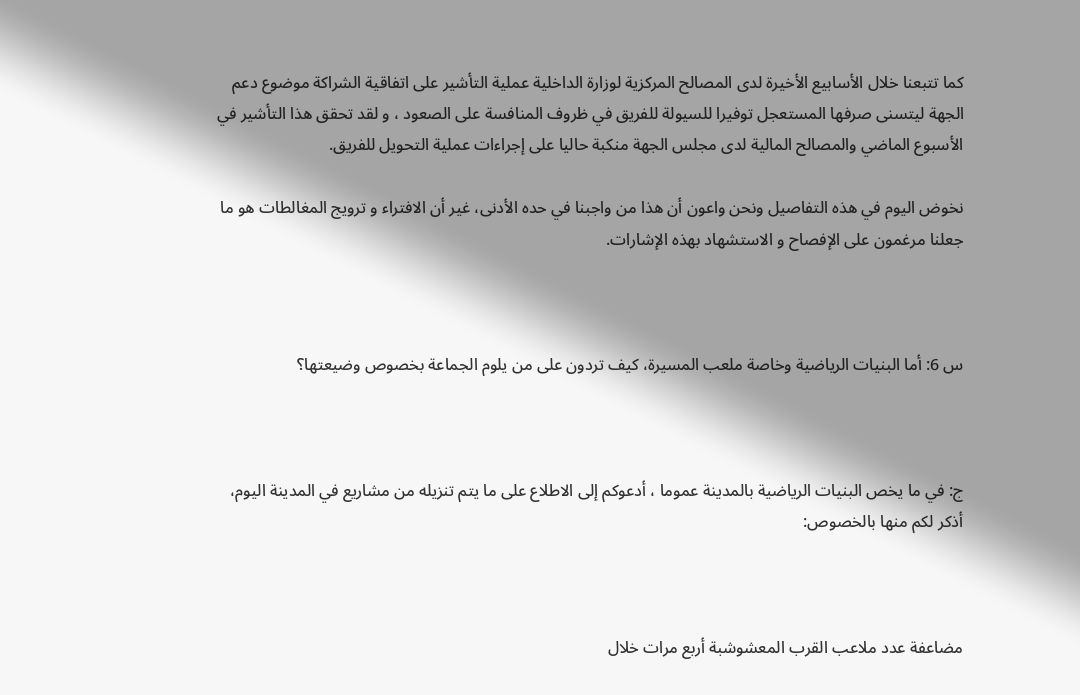كما تتبعنا خلال الأسابيع الأخيرة لدى المصالح المركزية لوزارة الداخلية عملية التأشير على اتفاقية الشراكة موضوع دعم الجهة ليتسنى صرفها المستعجل توفيرا للسيولة للفريق في ظروف المنافسة على الصعود ، و لقد تحقق هذا التأشير في الأسبوع الماضي والمصالح المالية لدى مجلس الجهة منكبة حاليا على إجراءات عملية التحويل للفريق.

نخوض اليوم في هذه التفاصيل ونحن واعون أن هذا من واجبنا في حده الأدنى، غير أن الافتراء و ترويج المغالطات هو ما جعلنا مرغمون على الإفصاح و الاستشهاد بهذه الإشارات.



س 6: أما البنيات الرياضية وخاصة ملعب المسيرة، كيف تردون على من يلوم الجماعة بخصوص وضيعتها؟



ج: في ما يخص البنيات الرياضية بالمدينة عموما ، أدعوكم إلى الاطلاع على ما يتم تنزيله من مشاريع في المدينة اليوم، أذكر لكم منها بالخصوص:



مضاعفة عدد ملاعب القرب المعشوشبة أربع مرات خلال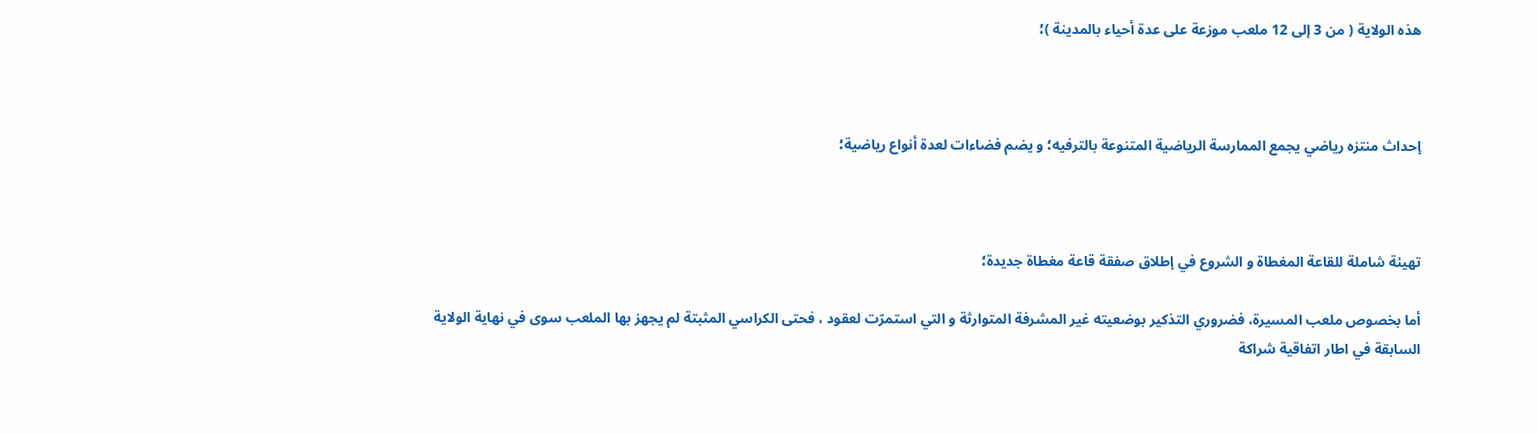هذه الولاية ( من 3 إلى 12 ملعب موزعة على عدة أحياء بالمدينة )؛



إحداث منتزه رياضي يجمع الممارسة الرياضية المتنوعة بالترفيه؛ و يضم فضاءات لعدة أنواع رياضية؛



تهيئة شاملة للقاعة المغطاة و الشروع في إطلاق صفقة قاعة مغطاة جديدة؛

أما بخصوص ملعب المسيرة، فضروري التذكير بوضعيته غير المشرفة المتوارثة و التي استمرّت لعقود ، فحتى الكراسي المثبتة لم يجهز بها الملعب سوى في نهاية الولاية السابقة في اطار اتفاقية شراكة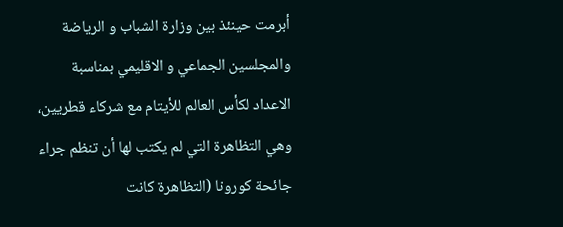أبرمت حينئذ بين وزارة الشباب و الرياضة والمجلسين الجماعي و الاقليمي بمناسبة الاعداد لكأس العالم للأيتام مع شركاء قطريين، وهي التظاهرة التي لم يكتب لها أن تنظم جراء جائحة كورونا (التظاهرة كانت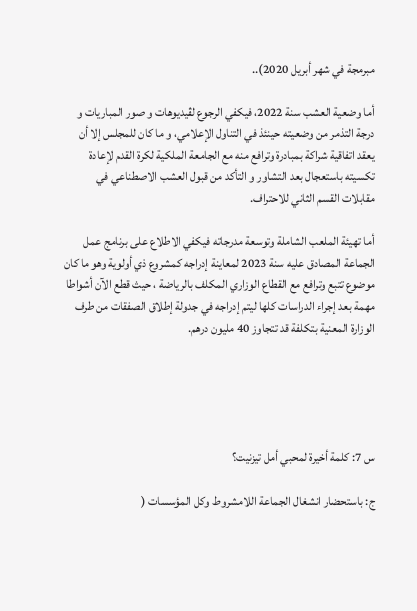مبرمجة في شهر أبريل 2020)..

أما وضعية العشب سنة 2022، فيكفي الرجوع لڤيديوهات و صور المباريات و درجة التذمر من وضعيته حينئذ في التناول الإعلامي، و ما كان للمجلس إلا أن يعقد اتفاقية شراكة بمبادرة وترافع منه مع الجامعة الملكية لكرة القدم لإعادة تكسيته باستعجال بعد التشاور و التأكد من قبول العشب الاصطناعي في مقابلات القسم الثاني للاحتراف.

أما تهيئة الملعب الشاملة وتوسعة مدرجاته فيكفي الاطلاع على برنامج عمل الجماعة المصادق عليه سنة 2023 لمعاينة إدراجه كمشروع ذي أولوية وهو ما كان موضوع تتبع وترافع مع القطاع الوزاري المكلف بالرياضة ، حيث قطع الآن أشواطا مهمة بعد إجراء الدراسات كلها ليتم إدراجه في جدولة إطلاق الصفقات من طرف الوزارة المعنية بتكلفة قد تتجاوز 40 مليون درهم.





س 7: كلمة أخيرة لمحبي أمل تيزنيت؟

ج: باستحضار انشغال الجماعة اللامشروط وكل المؤسسات (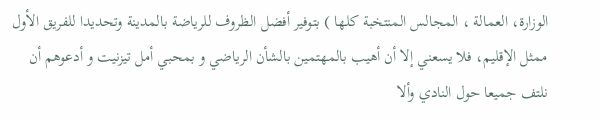الوزارة، العمالة ، المجالس المنتخبة كلها ) بتوفير أفضل الظروف للرياضة بالمدينة وتحديدا للفريق الأول ممثل الإقليم، فلا يسعني إلا أن أهيب بالمهتمين بالشأن الرياضي و بمحبي أمل تيزنيت و أدعوهم أن نلتف جميعا حول النادي وألا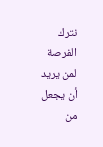نترك الفرصة لمن يريد أن يجعل من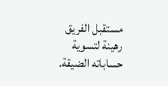مستقبل الفريق رهينة لتسوية حساباته الضيقة.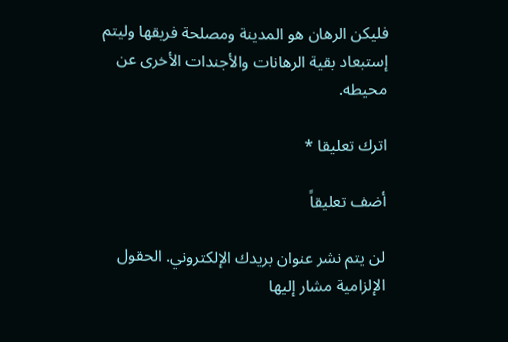فليكن الرهان هو المدينة ومصلحة فريقها وليتم إستبعاد بقية الرهانات والأجندات الأخرى عن محيطه.

اترك تعليقا *

أضف تعليقاً

لن يتم نشر عنوان بريدك الإلكتروني. الحقول الإلزامية مشار إليها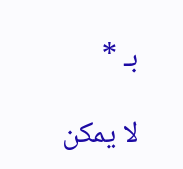بـ *

لا يمكن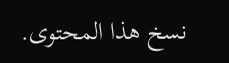نسخ هذا المحتوى.